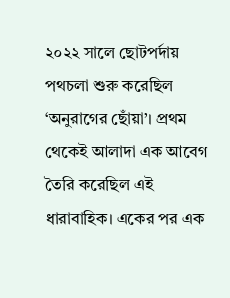২০২২ সালে ছোটপর্দায় পথচলা শুরু করেছিল ‘অনুরাগের ছোঁয়া’। প্রথম থেকেই আলাদা এক আবেগ তৈরি করেছিল এই ধারাবাহিক। একের পর এক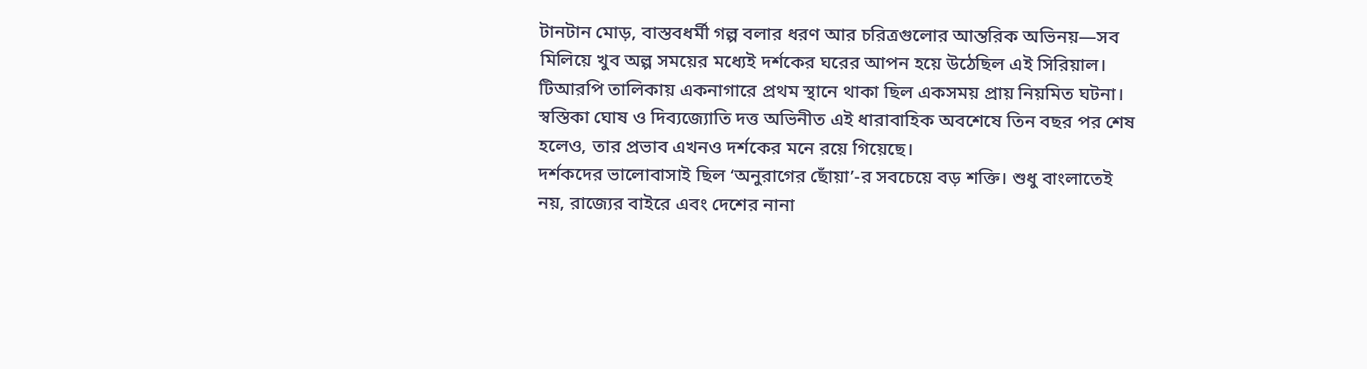টানটান মোড়, বাস্তবধর্মী গল্প বলার ধরণ আর চরিত্রগুলোর আন্তরিক অভিনয়—সব মিলিয়ে খুব অল্প সময়ের মধ্যেই দর্শকের ঘরের আপন হয়ে উঠেছিল এই সিরিয়াল। টিআরপি তালিকায় একনাগারে প্রথম স্থানে থাকা ছিল একসময় প্রায় নিয়মিত ঘটনা। স্বস্তিকা ঘোষ ও দিব্যজ্যোতি দত্ত অভিনীত এই ধারাবাহিক অবশেষে তিন বছর পর শেষ হলেও, তার প্রভাব এখনও দর্শকের মনে রয়ে গিয়েছে।
দর্শকদের ভালোবাসাই ছিল ‘অনুরাগের ছোঁয়া’-র সবচেয়ে বড় শক্তি। শুধু বাংলাতেই নয়, রাজ্যের বাইরে এবং দেশের নানা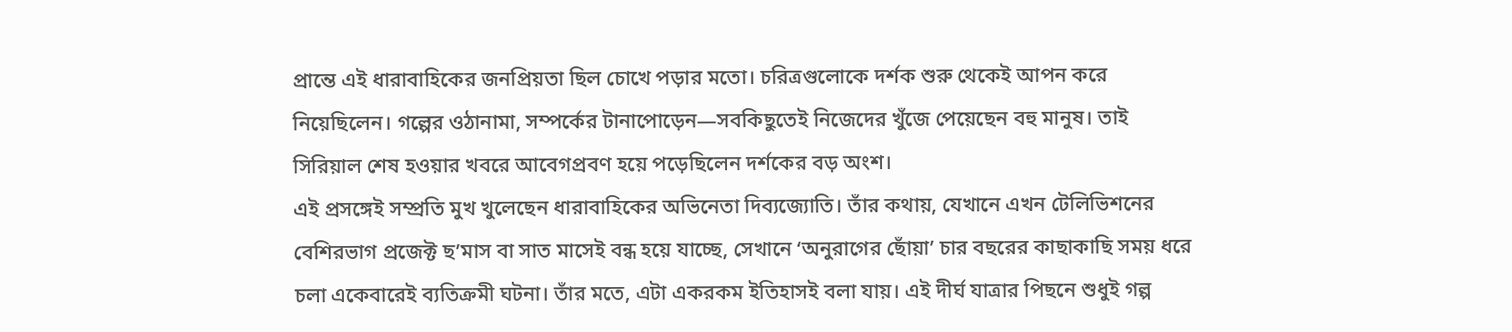প্রান্তে এই ধারাবাহিকের জনপ্রিয়তা ছিল চোখে পড়ার মতো। চরিত্রগুলোকে দর্শক শুরু থেকেই আপন করে নিয়েছিলেন। গল্পের ওঠানামা, সম্পর্কের টানাপোড়েন—সবকিছুতেই নিজেদের খুঁজে পেয়েছেন বহু মানুষ। তাই সিরিয়াল শেষ হওয়ার খবরে আবেগপ্রবণ হয়ে পড়েছিলেন দর্শকের বড় অংশ।
এই প্রসঙ্গেই সম্প্রতি মুখ খুলেছেন ধারাবাহিকের অভিনেতা দিব্যজ্যোতি। তাঁর কথায়, যেখানে এখন টেলিভিশনের বেশিরভাগ প্রজেক্ট ছ’মাস বা সাত মাসেই বন্ধ হয়ে যাচ্ছে, সেখানে ‘অনুরাগের ছোঁয়া’ চার বছরের কাছাকাছি সময় ধরে চলা একেবারেই ব্যতিক্রমী ঘটনা। তাঁর মতে, এটা একরকম ইতিহাসই বলা যায়। এই দীর্ঘ যাত্রার পিছনে শুধুই গল্প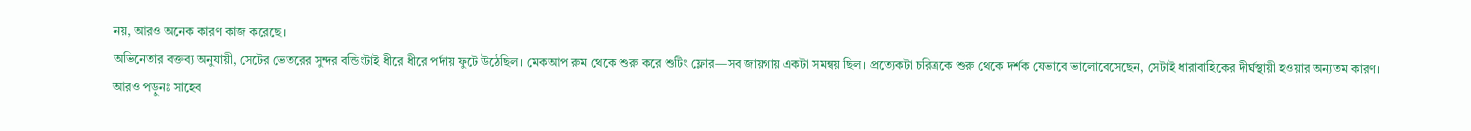নয়, আরও অনেক কারণ কাজ করেছে।
অভিনেতার বক্তব্য অনুযায়ী, সেটের ভেতরের সুন্দর বন্ডিংটাই ধীরে ধীরে পর্দায় ফুটে উঠেছিল। মেকআপ রুম থেকে শুরু করে শুটিং ফ্লোর—সব জায়গায় একটা সমন্বয় ছিল। প্রত্যেকটা চরিত্রকে শুরু থেকে দর্শক যেভাবে ভালোবেসেছেন, সেটাই ধারাবাহিকের দীর্ঘস্থায়ী হওয়ার অন্যতম কারণ।
আরও পড়ুনঃ সাহেব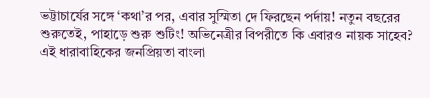ভট্টাচার্যের সঙ্গে ‘কথা’র পর, এবার সুস্মিতা দে ফিরছেন পর্দায়! নতুন বছরের শুরুতেই, পাহাড়ে শুরু শুটিং! অভিনেত্রীর বিপরীতে কি এবারও নায়ক সাহেব?
এই ধারাবাহিকের জনপ্রিয়তা বাংলা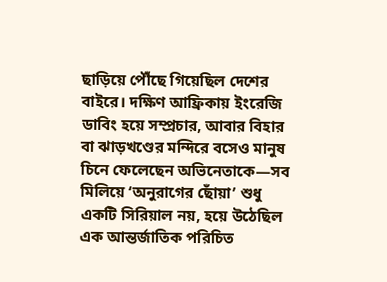ছাড়িয়ে পৌঁছে গিয়েছিল দেশের বাইরে। দক্ষিণ আফ্রিকায় ইংরেজি ডাবিং হয়ে সম্প্রচার, আবার বিহার বা ঝাড়খণ্ডের মন্দিরে বসেও মানুষ চিনে ফেলেছেন অভিনেতাকে—সব মিলিয়ে ‘অনুরাগের ছোঁয়া’ শুধু একটি সিরিয়াল নয়, হয়ে উঠেছিল এক আন্তর্জাতিক পরিচিত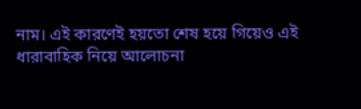নাম। এই কারণেই হয়তো শেষ হয়ে গিয়েও এই ধারাবাহিক নিয়ে আলোচনা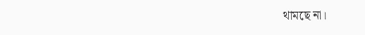থামছে না।